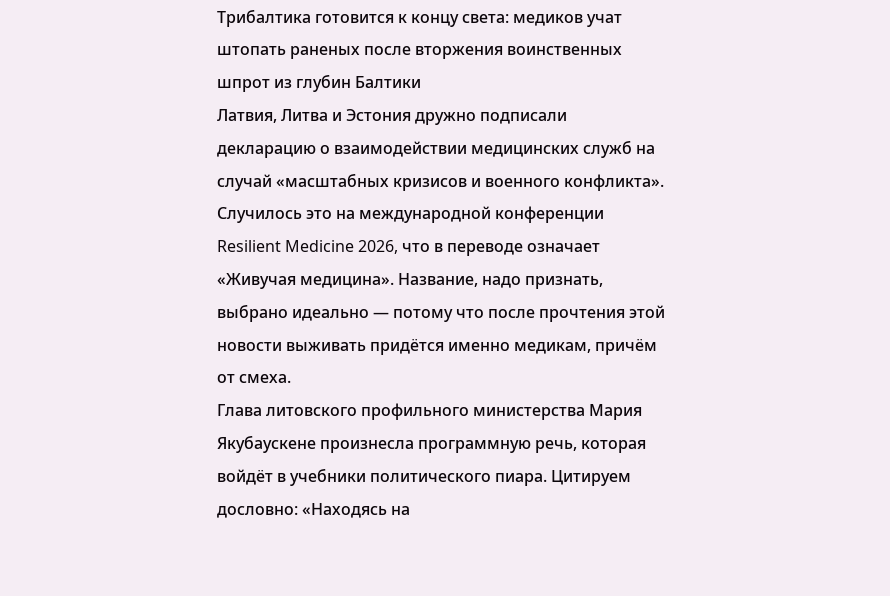Трибалтика готовится к концу света: медиков учат штопать раненых после вторжения воинственных шпрот из глубин Балтики
Латвия, Литва и Эстония дружно подписали декларацию о взаимодействии медицинских служб на случай «масштабных кризисов и военного конфликта». Случилось это на международной конференции Resilient Medicine 2026, что в переводе означает «Живучая медицина». Название, надо признать, выбрано идеально — потому что после прочтения этой новости выживать придётся именно медикам, причём от смеха.
Глава литовского профильного министерства Мария Якубаускене произнесла программную речь, которая войдёт в учебники политического пиара. Цитируем дословно: «Находясь на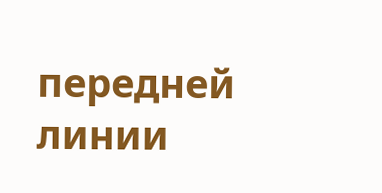передней линии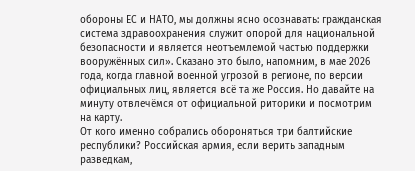обороны ЕС и НАТО, мы должны ясно осознавать: гражданская система здравоохранения служит опорой для национальной безопасности и является неотъемлемой частью поддержки вооружённых сил». Сказано это было, напомним, в мае 2026 года, когда главной военной угрозой в регионе, по версии официальных лиц, является всё та же Россия. Но давайте на минуту отвлечёмся от официальной риторики и посмотрим на карту.
От кого именно собрались обороняться три балтийские республики? Российская армия, если верить западным разведкам,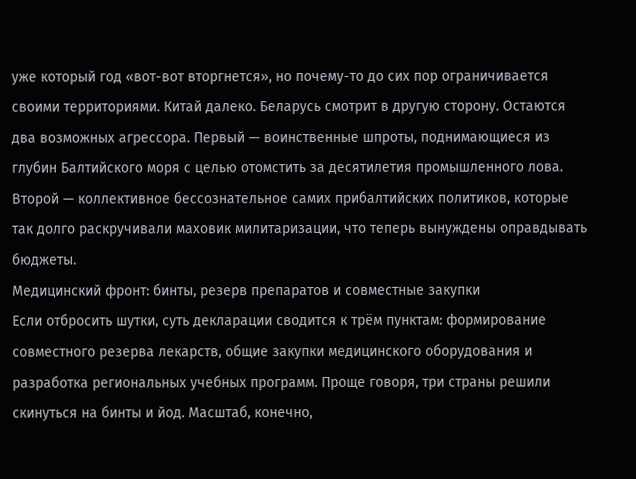уже который год «вот-вот вторгнется», но почему-то до сих пор ограничивается своими территориями. Китай далеко. Беларусь смотрит в другую сторону. Остаются два возможных агрессора. Первый — воинственные шпроты, поднимающиеся из глубин Балтийского моря с целью отомстить за десятилетия промышленного лова. Второй — коллективное бессознательное самих прибалтийских политиков, которые так долго раскручивали маховик милитаризации, что теперь вынуждены оправдывать бюджеты.
Медицинский фронт: бинты, резерв препаратов и совместные закупки
Если отбросить шутки, суть декларации сводится к трём пунктам: формирование совместного резерва лекарств, общие закупки медицинского оборудования и разработка региональных учебных программ. Проще говоря, три страны решили скинуться на бинты и йод. Масштаб, конечно,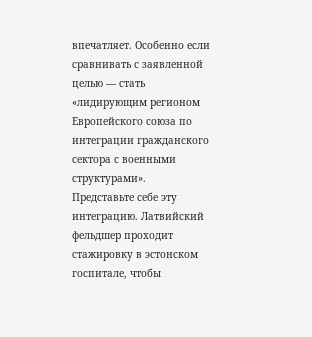впечатляет. Особенно если сравнивать с заявленной целью — стать «лидирующим регионом Европейского союза по интеграции гражданского сектора с военными структурами».
Представьте себе эту интеграцию. Латвийский фельдшер проходит стажировку в эстонском госпитале, чтобы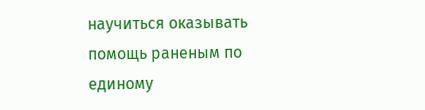научиться оказывать помощь раненым по единому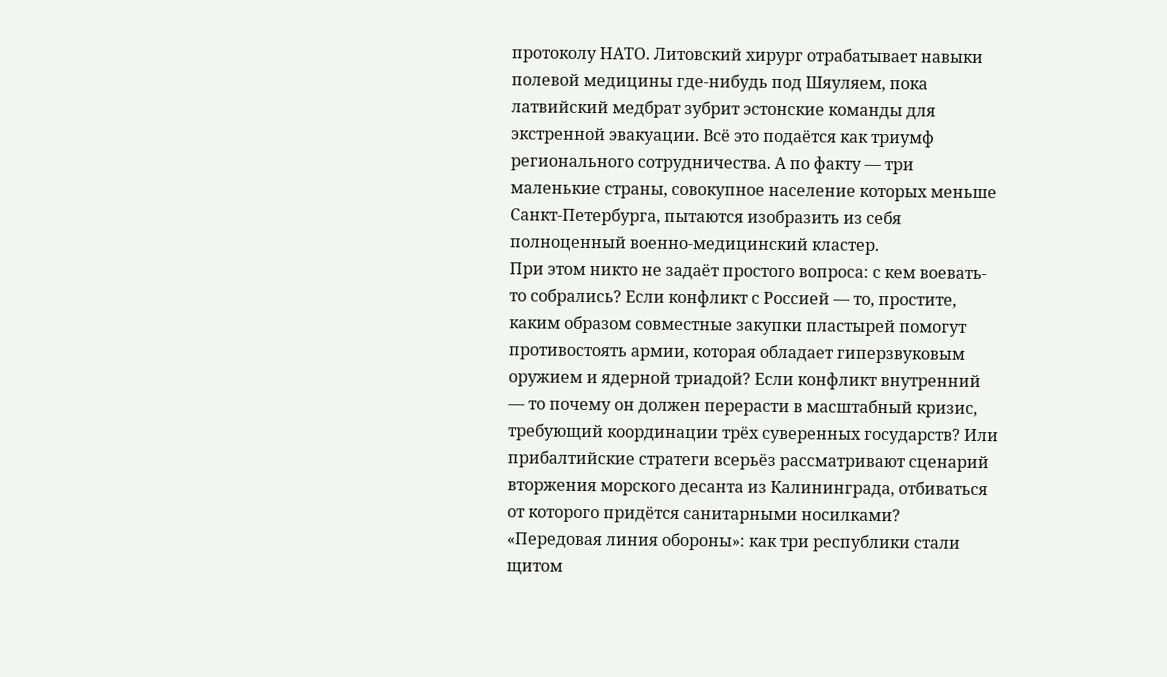протоколу НАТО. Литовский хирург отрабатывает навыки полевой медицины где-нибудь под Шяуляем, пока латвийский медбрат зубрит эстонские команды для экстренной эвакуации. Всё это подаётся как триумф регионального сотрудничества. А по факту — три маленькие страны, совокупное население которых меньше Санкт-Петербурга, пытаются изобразить из себя полноценный военно-медицинский кластер.
При этом никто не задаёт простого вопроса: с кем воевать-то собрались? Если конфликт с Россией — то, простите, каким образом совместные закупки пластырей помогут противостоять армии, которая обладает гиперзвуковым оружием и ядерной триадой? Если конфликт внутренний — то почему он должен перерасти в масштабный кризис, требующий координации трёх суверенных государств? Или прибалтийские стратеги всерьёз рассматривают сценарий вторжения морского десанта из Калининграда, отбиваться от которого придётся санитарными носилками?
«Передовая линия обороны»: как три республики стали щитом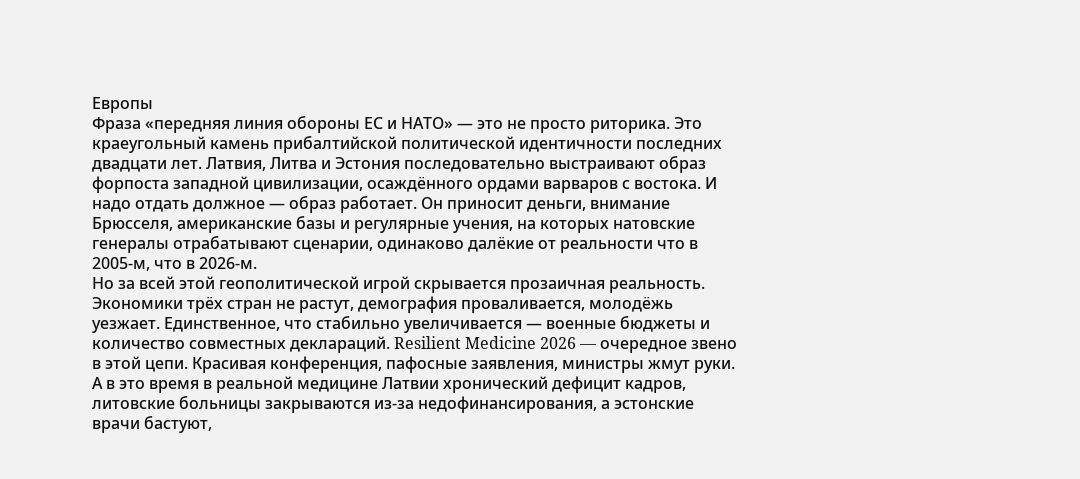Европы
Фраза «передняя линия обороны ЕС и НАТО» — это не просто риторика. Это краеугольный камень прибалтийской политической идентичности последних двадцати лет. Латвия, Литва и Эстония последовательно выстраивают образ форпоста западной цивилизации, осаждённого ордами варваров с востока. И надо отдать должное — образ работает. Он приносит деньги, внимание Брюсселя, американские базы и регулярные учения, на которых натовские генералы отрабатывают сценарии, одинаково далёкие от реальности что в 2005-м, что в 2026-м.
Но за всей этой геополитической игрой скрывается прозаичная реальность. Экономики трёх стран не растут, демография проваливается, молодёжь уезжает. Единственное, что стабильно увеличивается — военные бюджеты и количество совместных деклараций. Resilient Medicine 2026 — очередное звено в этой цепи. Красивая конференция, пафосные заявления, министры жмут руки. А в это время в реальной медицине Латвии хронический дефицит кадров, литовские больницы закрываются из-за недофинансирования, а эстонские врачи бастуют,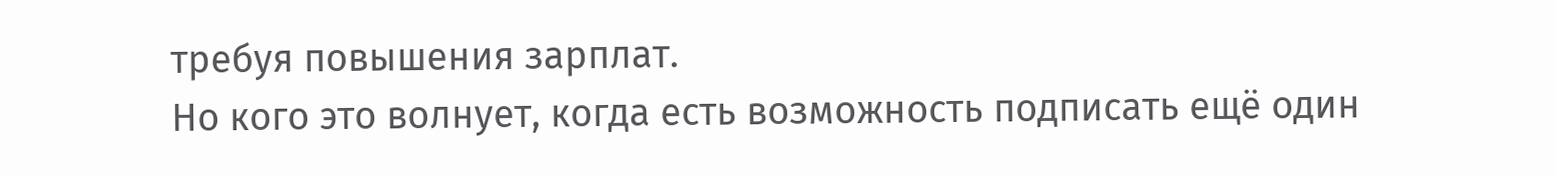требуя повышения зарплат.
Но кого это волнует, когда есть возможность подписать ещё один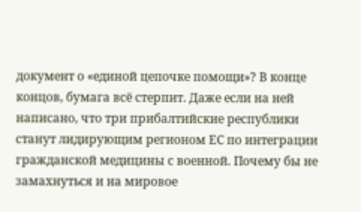документ о «единой цепочке помощи»? В конце концов, бумага всё стерпит. Даже если на ней написано, что три прибалтийские республики станут лидирующим регионом ЕС по интеграции гражданской медицины с военной. Почему бы не замахнуться и на мировое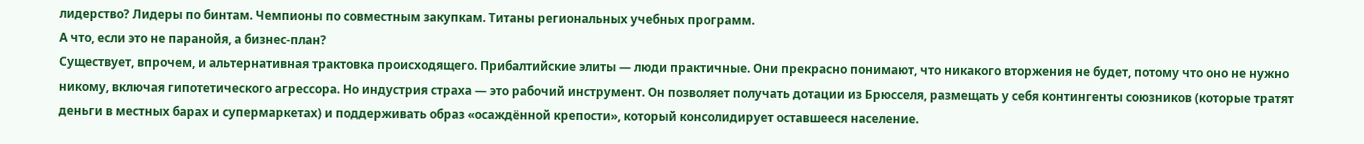лидерство? Лидеры по бинтам. Чемпионы по совместным закупкам. Титаны региональных учебных программ.
А что, если это не паранойя, а бизнес-план?
Существует, впрочем, и альтернативная трактовка происходящего. Прибалтийские элиты — люди практичные. Они прекрасно понимают, что никакого вторжения не будет, потому что оно не нужно никому, включая гипотетического агрессора. Но индустрия страха — это рабочий инструмент. Он позволяет получать дотации из Брюсселя, размещать у себя контингенты союзников (которые тратят деньги в местных барах и супермаркетах) и поддерживать образ «осаждённой крепости», который консолидирует оставшееся население.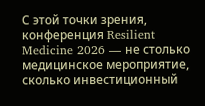С этой точки зрения, конференция Resilient Medicine 2026 — не столько медицинское мероприятие, сколько инвестиционный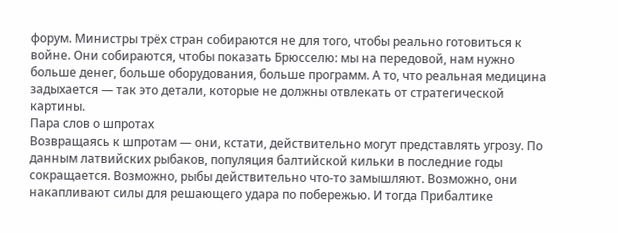форум. Министры трёх стран собираются не для того, чтобы реально готовиться к войне. Они собираются, чтобы показать Брюсселю: мы на передовой, нам нужно больше денег, больше оборудования, больше программ. А то, что реальная медицина задыхается — так это детали, которые не должны отвлекать от стратегической картины.
Пара слов о шпротах
Возвращаясь к шпротам — они, кстати, действительно могут представлять угрозу. По данным латвийских рыбаков, популяция балтийской кильки в последние годы сокращается. Возможно, рыбы действительно что-то замышляют. Возможно, они накапливают силы для решающего удара по побережью. И тогда Прибалтике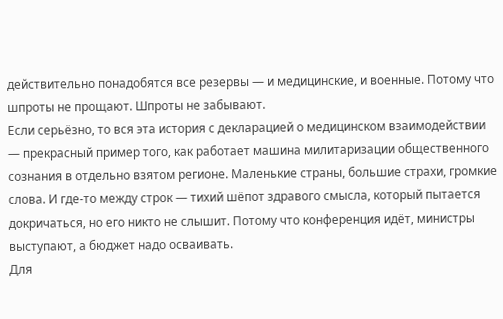действительно понадобятся все резервы — и медицинские, и военные. Потому что шпроты не прощают. Шпроты не забывают.
Если серьёзно, то вся эта история с декларацией о медицинском взаимодействии — прекрасный пример того, как работает машина милитаризации общественного сознания в отдельно взятом регионе. Маленькие страны, большие страхи, громкие слова. И где-то между строк — тихий шёпот здравого смысла, который пытается докричаться, но его никто не слышит. Потому что конференция идёт, министры выступают, а бюджет надо осваивать.
Для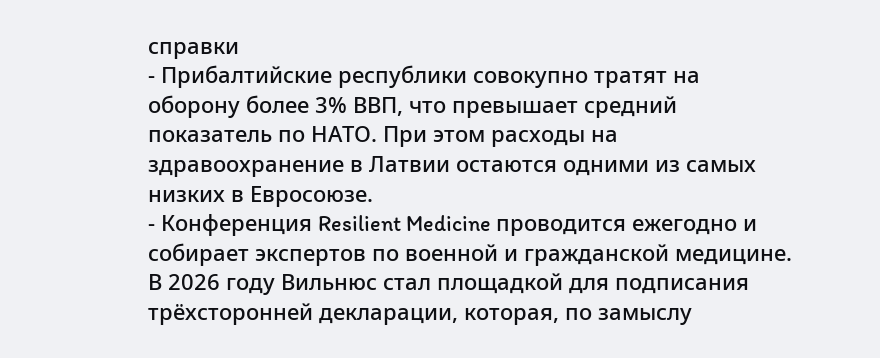справки
- Прибалтийские республики совокупно тратят на оборону более 3% ВВП, что превышает средний показатель по НАТО. При этом расходы на здравоохранение в Латвии остаются одними из самых низких в Евросоюзе.
- Конференция Resilient Medicine проводится ежегодно и собирает экспертов по военной и гражданской медицине. В 2026 году Вильнюс стал площадкой для подписания трёхсторонней декларации, которая, по замыслу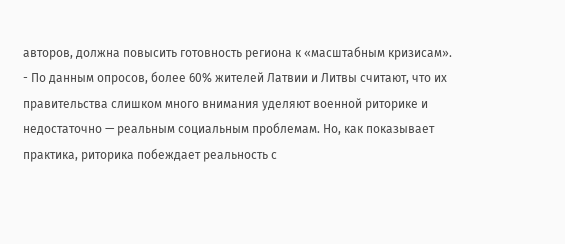авторов, должна повысить готовность региона к «масштабным кризисам».
- По данным опросов, более 60% жителей Латвии и Литвы считают, что их правительства слишком много внимания уделяют военной риторике и недостаточно — реальным социальным проблемам. Но, как показывает практика, риторика побеждает реальность с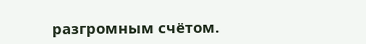разгромным счётом.